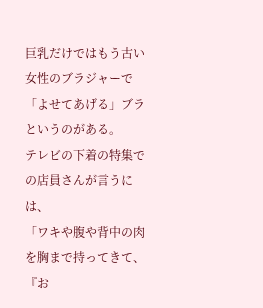巨乳だけではもう古い
女性のブラジャーで「よせてあげる」ブラというのがある。
テレビの下着の特集での店員さんが言うには、
「ワキや腹や背中の肉を胸まで持ってきて、
『お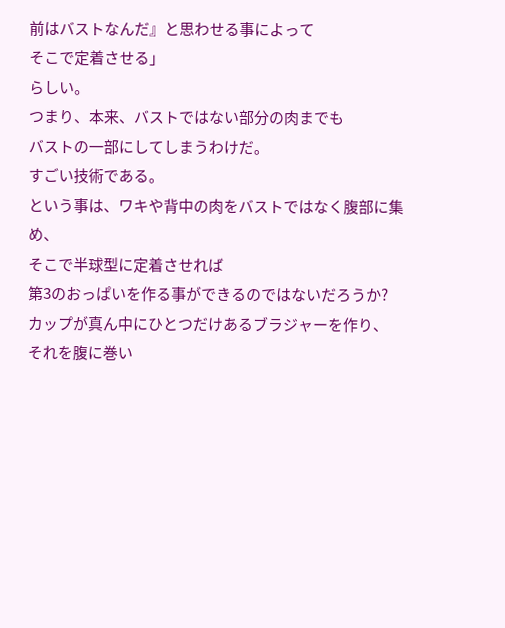前はバストなんだ』と思わせる事によって
そこで定着させる」
らしい。
つまり、本来、バストではない部分の肉までも
バストの一部にしてしまうわけだ。
すごい技術である。
という事は、ワキや背中の肉をバストではなく腹部に集め、
そこで半球型に定着させれば
第3のおっぱいを作る事ができるのではないだろうか?
カップが真ん中にひとつだけあるブラジャーを作り、
それを腹に巻い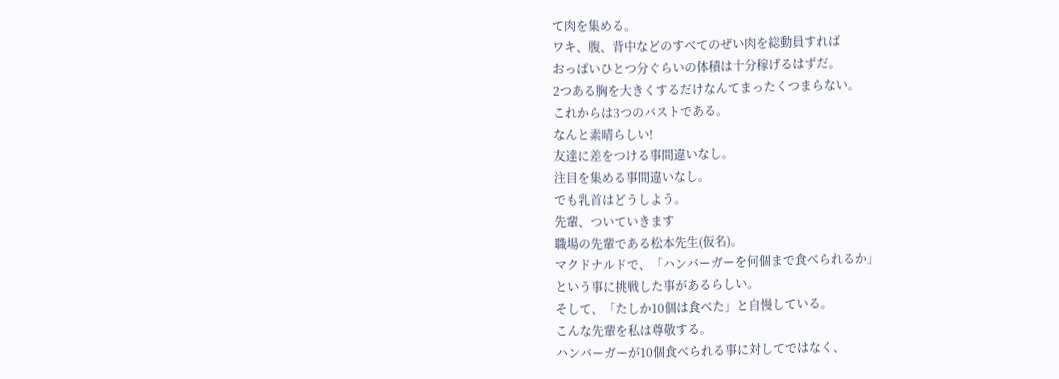て肉を集める。
ワキ、腹、背中などのすべてのぜい肉を総動員すれば
おっぱいひとつ分ぐらいの体積は十分稼げるはずだ。
2つある胸を大きくするだけなんてまったくつまらない。
これからは3つのバストである。
なんと素晴らしい!
友達に差をつける事間違いなし。
注目を集める事間違いなし。
でも乳首はどうしよう。
先輩、ついていきます
職場の先輩である松本先生(仮名)。
マクドナルドで、「ハンバーガーを何個まで食べられるか」
という事に挑戦した事があるらしい。
そして、「たしか10個は食べた」と自慢している。
こんな先輩を私は尊敬する。
ハンバーガーが10個食べられる事に対してではなく、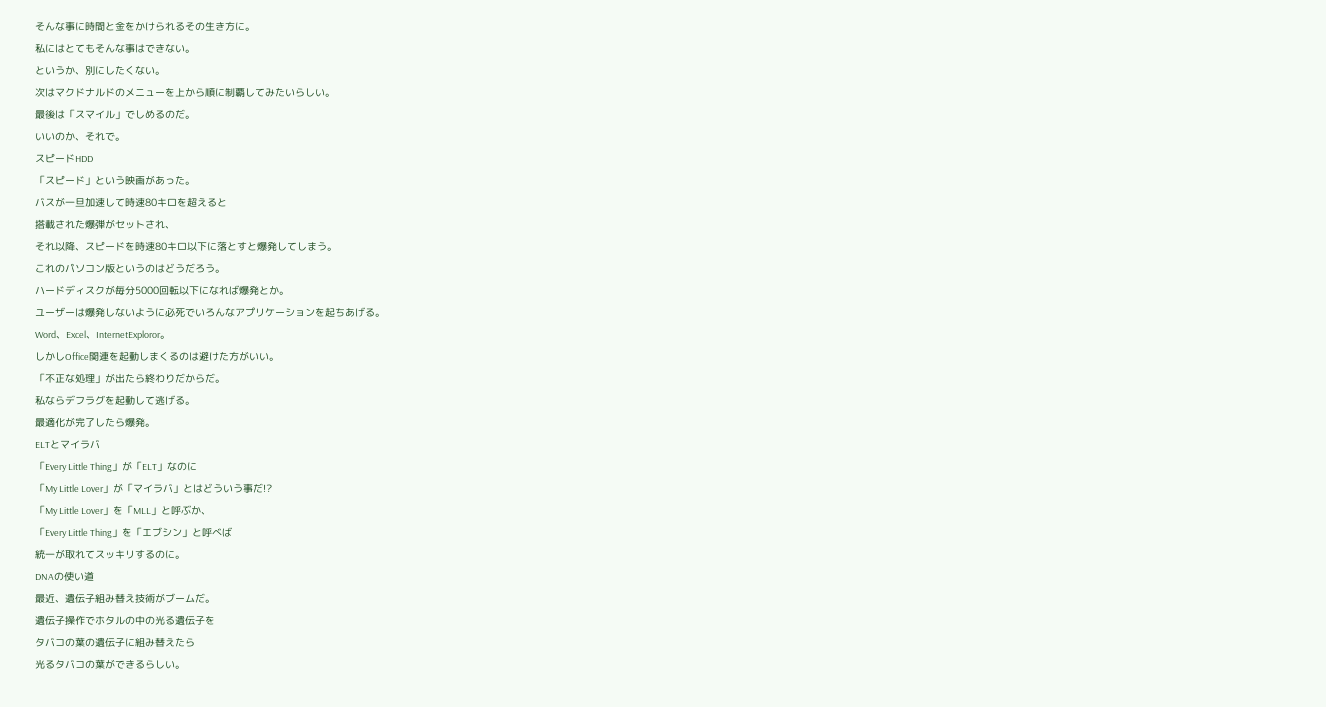そんな事に時間と金をかけられるその生き方に。
私にはとてもそんな事はできない。
というか、別にしたくない。
次はマクドナルドのメニューを上から順に制覇してみたいらしい。
最後は「スマイル」でしめるのだ。
いいのか、それで。
スピードHDD
「スピード」という映画があった。
バスが一旦加速して時速80キロを超えると
搭載された爆弾がセットされ、
それ以降、スピードを時速80キロ以下に落とすと爆発してしまう。
これのパソコン版というのはどうだろう。
ハードディスクが毎分5000回転以下になれば爆発とか。
ユーザーは爆発しないように必死でいろんなアプリケーションを起ちあげる。
Word、Excel、InternetExploror。
しかしOffice関連を起動しまくるのは避けた方がいい。
「不正な処理」が出たら終わりだからだ。
私ならデフラグを起動して逃げる。
最適化が完了したら爆発。
ELTとマイラバ
「Every Little Thing」が「ELT」なのに
「My Little Lover」が「マイラバ」とはどういう事だ!?
「My Little Lover」を「MLL」と呼ぶか、
「Every Little Thing」を「エブシン」と呼べば
統一が取れてスッキリするのに。
DNAの使い道
最近、遺伝子組み替え技術がブームだ。
遺伝子操作でホタルの中の光る遺伝子を
タバコの葉の遺伝子に組み替えたら
光るタバコの葉ができるらしい。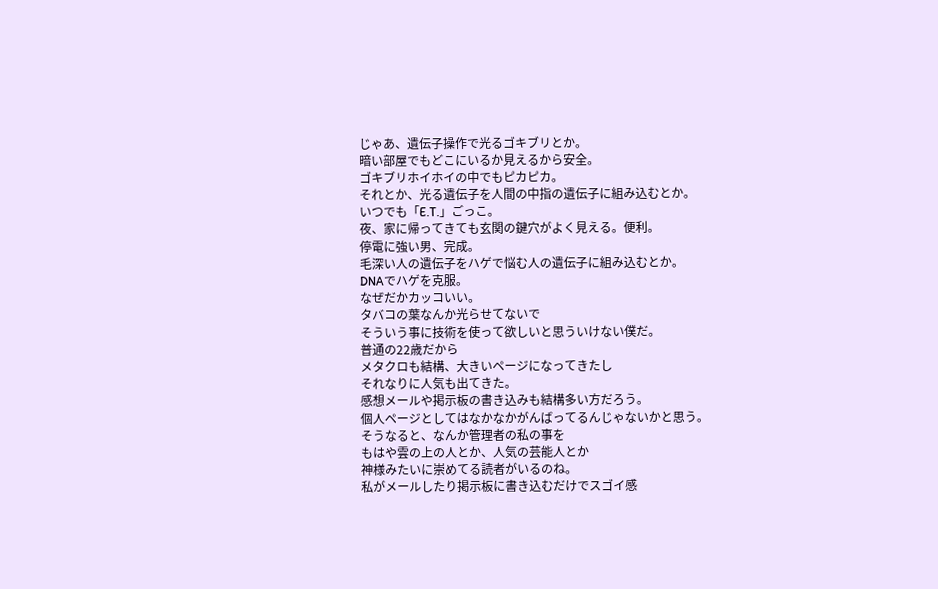じゃあ、遺伝子操作で光るゴキブリとか。
暗い部屋でもどこにいるか見えるから安全。
ゴキブリホイホイの中でもピカピカ。
それとか、光る遺伝子を人間の中指の遺伝子に組み込むとか。
いつでも「E.T.」ごっこ。
夜、家に帰ってきても玄関の鍵穴がよく見える。便利。
停電に強い男、完成。
毛深い人の遺伝子をハゲで悩む人の遺伝子に組み込むとか。
DNAでハゲを克服。
なぜだかカッコいい。
タバコの葉なんか光らせてないで
そういう事に技術を使って欲しいと思ういけない僕だ。
普通の22歳だから
メタクロも結構、大きいページになってきたし
それなりに人気も出てきた。
感想メールや掲示板の書き込みも結構多い方だろう。
個人ページとしてはなかなかがんばってるんじゃないかと思う。
そうなると、なんか管理者の私の事を
もはや雲の上の人とか、人気の芸能人とか
神様みたいに崇めてる読者がいるのね。
私がメールしたり掲示板に書き込むだけでスゴイ感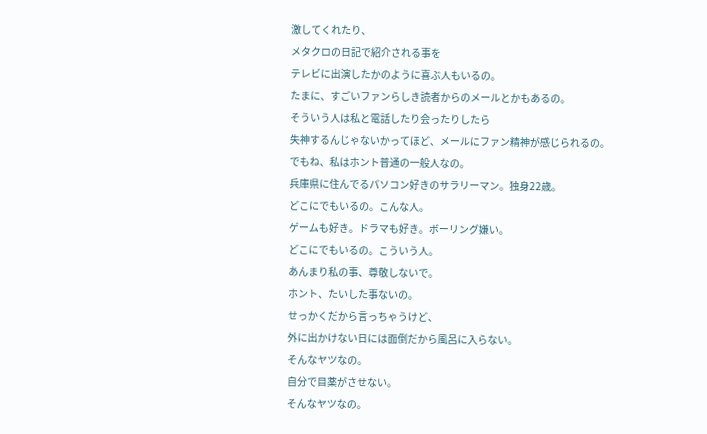激してくれたり、
メタクロの日記で紹介される事を
テレビに出演したかのように喜ぶ人もいるの。
たまに、すごいファンらしき読者からのメールとかもあるの。
そういう人は私と電話したり会ったりしたら
失神するんじゃないかってほど、メールにファン精神が感じられるの。
でもね、私はホント普通の一般人なの。
兵庫県に住んでるパソコン好きのサラリーマン。独身22歳。
どこにでもいるの。こんな人。
ゲームも好き。ドラマも好き。ボーリング嫌い。
どこにでもいるの。こういう人。
あんまり私の事、尊敬しないで。
ホント、たいした事ないの。
せっかくだから言っちゃうけど、
外に出かけない日には面倒だから風呂に入らない。
そんなヤツなの。
自分で目薬がさせない。
そんなヤツなの。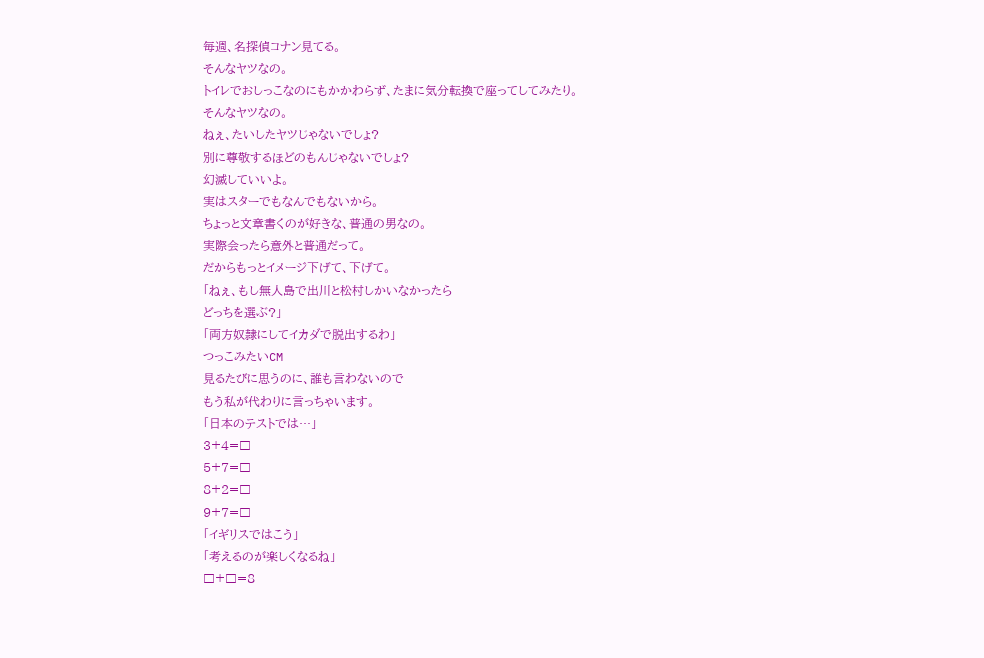毎週、名探偵コナン見てる。
そんなヤツなの。
トイレでおしっこなのにもかかわらず、たまに気分転換で座ってしてみたり。
そんなヤツなの。
ねぇ、たいしたヤツじゃないでしょ?
別に尊敬するほどのもんじゃないでしょ?
幻滅していいよ。
実はスターでもなんでもないから。
ちょっと文章書くのが好きな、普通の男なの。
実際会ったら意外と普通だって。
だからもっとイメージ下げて、下げて。
「ねぇ、もし無人島で出川と松村しかいなかったら
どっちを選ぶ?」
「両方奴隷にしてイカダで脱出するわ」
つっこみたいCM
見るたびに思うのに、誰も言わないので
もう私が代わりに言っちゃいます。
「日本のテストでは…」
3+4=□
5+7=□
8+2=□
9+7=□
「イギリスではこう」
「考えるのが楽しくなるね」
□+□=8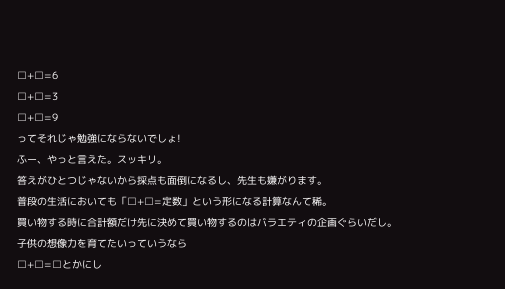□+□=6
□+□=3
□+□=9
ってそれじゃ勉強にならないでしょ!
ふー、やっと言えた。スッキリ。
答えがひとつじゃないから採点も面倒になるし、先生も嫌がります。
普段の生活においても「□+□=定数」という形になる計算なんて稀。
買い物する時に合計額だけ先に決めて買い物するのはバラエティの企画ぐらいだし。
子供の想像力を育てたいっていうなら
□+□=□とかにし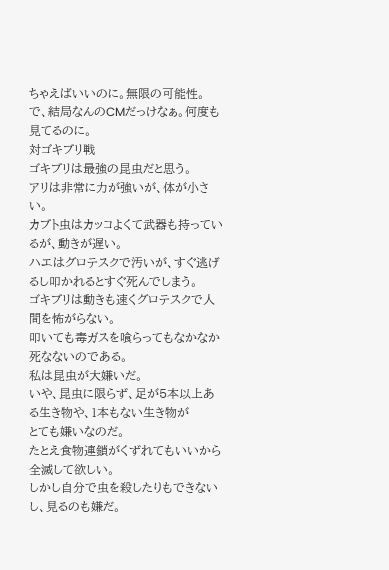ちゃえばいいのに。無限の可能性。
で、結局なんのCMだっけなぁ。何度も見てるのに。
対ゴキブリ戦
ゴキブリは最強の昆虫だと思う。
アリは非常に力が強いが、体が小さい。
カブト虫はカッコよくて武器も持っているが、動きが遅い。
ハエはグロテスクで汚いが、すぐ逃げるし叩かれるとすぐ死んでしまう。
ゴキブリは動きも速くグロテスクで人間を怖がらない。
叩いても毒ガスを喰らってもなかなか死なないのである。
私は昆虫が大嫌いだ。
いや、昆虫に限らず、足が5本以上ある生き物や、1本もない生き物が
とても嫌いなのだ。
たとえ食物連鎖がくずれてもいいから全滅して欲しい。
しかし自分で虫を殺したりもできないし、見るのも嫌だ。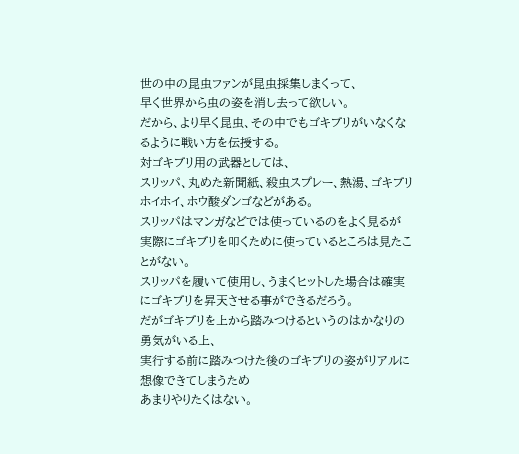世の中の昆虫ファンが昆虫採集しまくって、
早く世界から虫の姿を消し去って欲しい。
だから、より早く昆虫、その中でもゴキブリがいなくなるように戦い方を伝授する。
対ゴキブリ用の武器としては、
スリッパ、丸めた新聞紙、殺虫スプレー、熱湯、ゴキブリホイホイ、ホウ酸ダンゴなどがある。
スリッパはマンガなどでは使っているのをよく見るが
実際にゴキブリを叩くために使っているところは見たことがない。
スリッパを履いて使用し、うまくヒットした場合は確実にゴキブリを昇天させる事ができるだろう。
だがゴキブリを上から踏みつけるというのはかなりの勇気がいる上、
実行する前に踏みつけた後のゴキブリの姿がリアルに想像できてしまうため
あまりやりたくはない。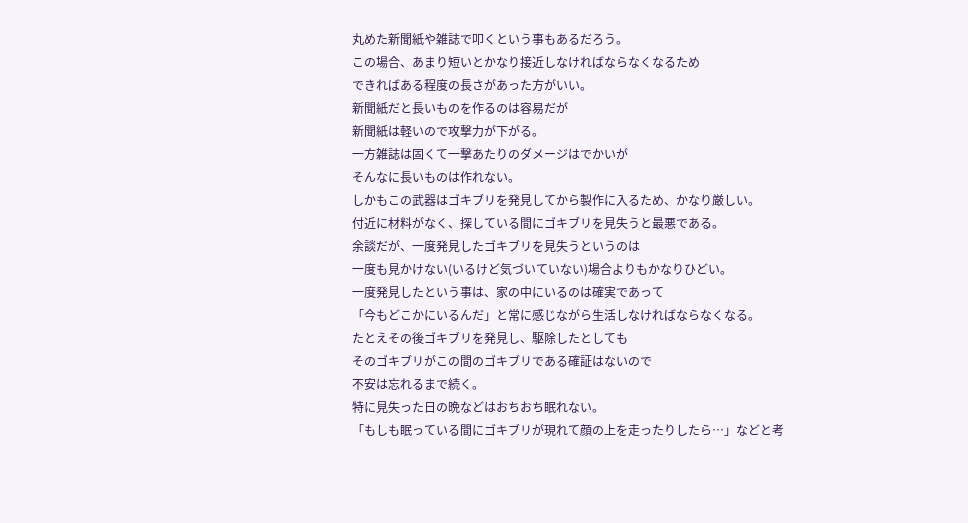丸めた新聞紙や雑誌で叩くという事もあるだろう。
この場合、あまり短いとかなり接近しなければならなくなるため
できればある程度の長さがあった方がいい。
新聞紙だと長いものを作るのは容易だが
新聞紙は軽いので攻撃力が下がる。
一方雑誌は固くて一撃あたりのダメージはでかいが
そんなに長いものは作れない。
しかもこの武器はゴキブリを発見してから製作に入るため、かなり厳しい。
付近に材料がなく、探している間にゴキブリを見失うと最悪である。
余談だが、一度発見したゴキブリを見失うというのは
一度も見かけない(いるけど気づいていない)場合よりもかなりひどい。
一度発見したという事は、家の中にいるのは確実であって
「今もどこかにいるんだ」と常に感じながら生活しなければならなくなる。
たとえその後ゴキブリを発見し、駆除したとしても
そのゴキブリがこの間のゴキブリである確証はないので
不安は忘れるまで続く。
特に見失った日の晩などはおちおち眠れない。
「もしも眠っている間にゴキブリが現れて顔の上を走ったりしたら…」などと考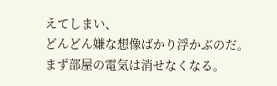えてしまい、
どんどん嫌な想像ばかり浮かぶのだ。
まず部屋の電気は消せなくなる。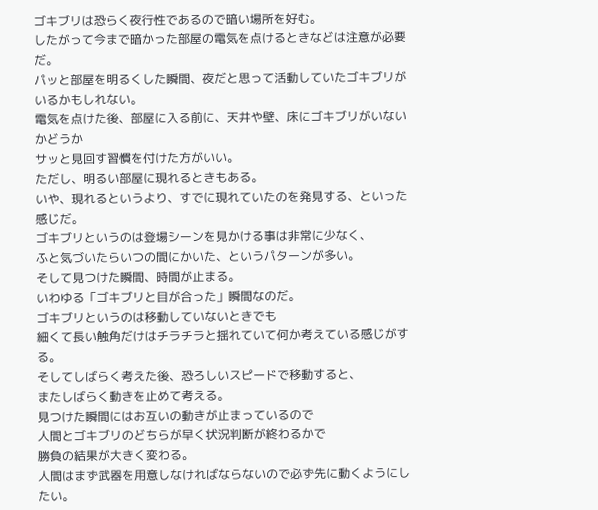ゴキブリは恐らく夜行性であるので暗い場所を好む。
したがって今まで暗かった部屋の電気を点けるときなどは注意が必要だ。
パッと部屋を明るくした瞬間、夜だと思って活動していたゴキブリがいるかもしれない。
電気を点けた後、部屋に入る前に、天井や壁、床にゴキブリがいないかどうか
サッと見回す習慣を付けた方がいい。
ただし、明るい部屋に現れるときもある。
いや、現れるというより、すでに現れていたのを発見する、といった感じだ。
ゴキブリというのは登場シーンを見かける事は非常に少なく、
ふと気づいたらいつの間にかいた、というパターンが多い。
そして見つけた瞬間、時間が止まる。
いわゆる「ゴキブリと目が合った」瞬間なのだ。
ゴキブリというのは移動していないときでも
細くて長い触角だけはチラチラと揺れていて何か考えている感じがする。
そしてしばらく考えた後、恐ろしいスピードで移動すると、
またしばらく動きを止めて考える。
見つけた瞬間にはお互いの動きが止まっているので
人間とゴキブリのどちらが早く状況判断が終わるかで
勝負の結果が大きく変わる。
人間はまず武器を用意しなければならないので必ず先に動くようにしたい。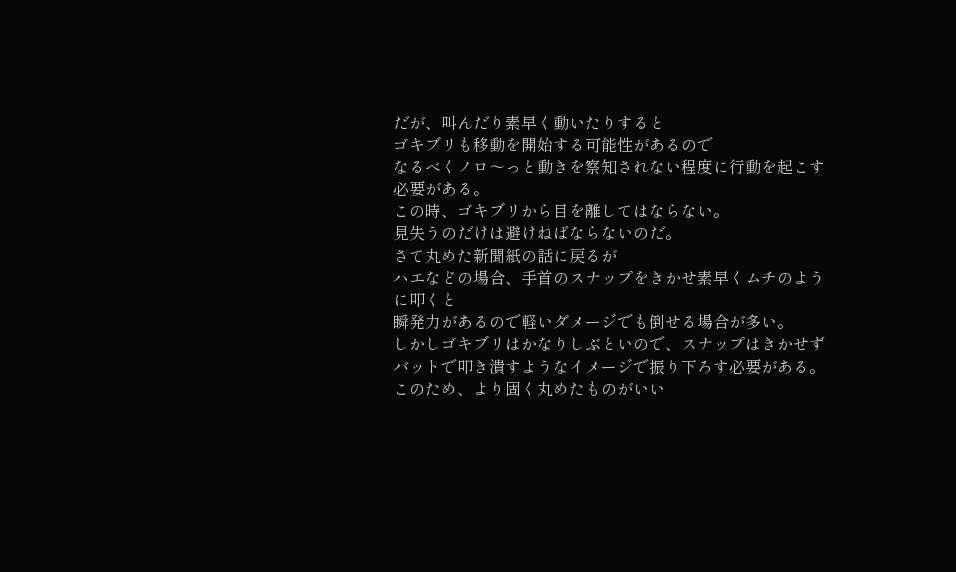だが、叫んだり素早く動いたりすると
ゴキブリも移動を開始する可能性があるので
なるべくノロ〜っと動きを察知されない程度に行動を起こす必要がある。
この時、ゴキブリから目を離してはならない。
見失うのだけは避けねばならないのだ。
さて丸めた新聞紙の話に戻るが
ハエなどの場合、手首のスナップをきかせ素早くムチのように叩くと
瞬発力があるので軽いダメージでも倒せる場合が多い。
しかしゴキブリはかなりしぶといので、スナップはきかせず
バットで叩き潰すようなイメージで振り下ろす必要がある。
このため、より固く丸めたものがいい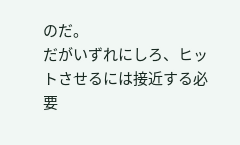のだ。
だがいずれにしろ、ヒットさせるには接近する必要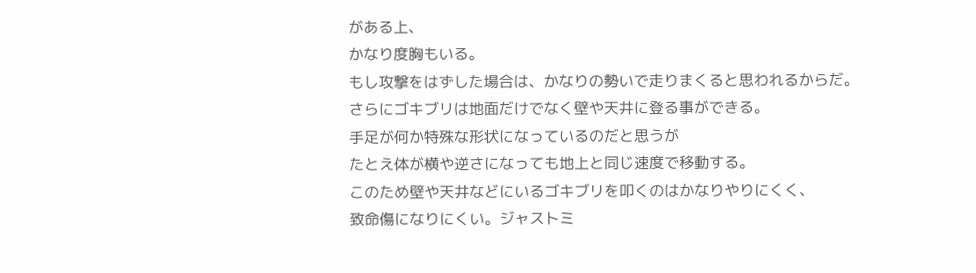がある上、
かなり度胸もいる。
もし攻撃をはずした場合は、かなりの勢いで走りまくると思われるからだ。
さらにゴキブリは地面だけでなく壁や天井に登る事ができる。
手足が何か特殊な形状になっているのだと思うが
たとえ体が横や逆さになっても地上と同じ速度で移動する。
このため壁や天井などにいるゴキブリを叩くのはかなりやりにくく、
致命傷になりにくい。ジャストミ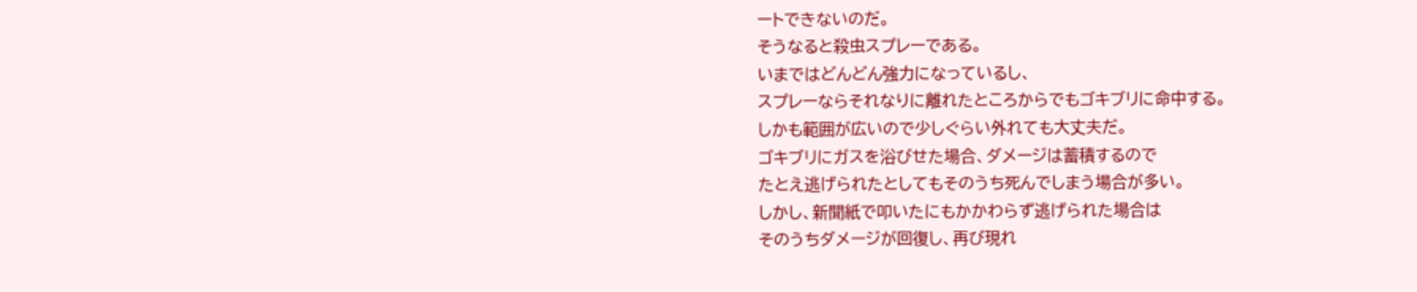ートできないのだ。
そうなると殺虫スプレーである。
いまではどんどん強力になっているし、
スプレーならそれなりに離れたところからでもゴキブリに命中する。
しかも範囲が広いので少しぐらい外れても大丈夫だ。
ゴキブリにガスを浴びせた場合、ダメージは蓄積するので
たとえ逃げられたとしてもそのうち死んでしまう場合が多い。
しかし、新聞紙で叩いたにもかかわらず逃げられた場合は
そのうちダメージが回復し、再び現れ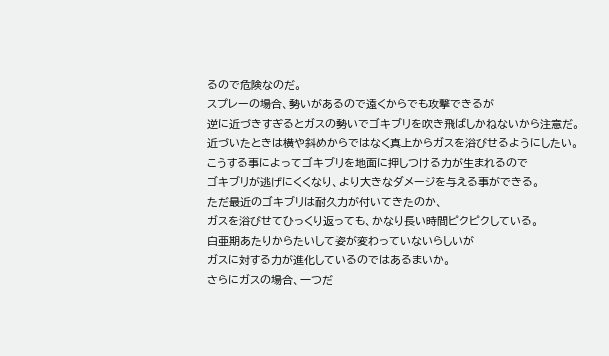るので危険なのだ。
スプレーの場合、勢いがあるので遠くからでも攻撃できるが
逆に近づきすぎるとガスの勢いでゴキブリを吹き飛ばしかねないから注意だ。
近づいたときは横や斜めからではなく真上からガスを浴びせるようにしたい。
こうする事によってゴキブリを地面に押しつける力が生まれるので
ゴキブリが逃げにくくなり、より大きなダメージを与える事ができる。
ただ最近のゴキブリは耐久力が付いてきたのか、
ガスを浴びせてひっくり返っても、かなり長い時間ピクピクしている。
白亜期あたりからたいして姿が変わっていないらしいが
ガスに対する力が進化しているのではあるまいか。
さらにガスの場合、一つだ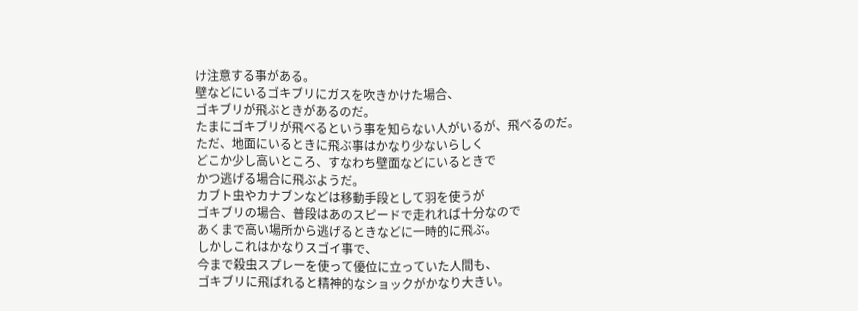け注意する事がある。
壁などにいるゴキブリにガスを吹きかけた場合、
ゴキブリが飛ぶときがあるのだ。
たまにゴキブリが飛べるという事を知らない人がいるが、飛べるのだ。
ただ、地面にいるときに飛ぶ事はかなり少ないらしく
どこか少し高いところ、すなわち壁面などにいるときで
かつ逃げる場合に飛ぶようだ。
カブト虫やカナブンなどは移動手段として羽を使うが
ゴキブリの場合、普段はあのスピードで走れれば十分なので
あくまで高い場所から逃げるときなどに一時的に飛ぶ。
しかしこれはかなりスゴイ事で、
今まで殺虫スプレーを使って優位に立っていた人間も、
ゴキブリに飛ばれると精神的なショックがかなり大きい。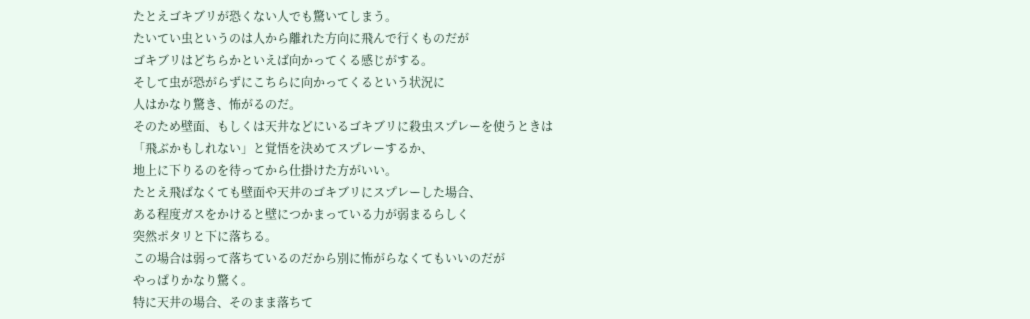たとえゴキブリが恐くない人でも驚いてしまう。
たいてい虫というのは人から離れた方向に飛んで行くものだが
ゴキブリはどちらかといえば向かってくる感じがする。
そして虫が恐がらずにこちらに向かってくるという状況に
人はかなり驚き、怖がるのだ。
そのため壁面、もしくは天井などにいるゴキブリに殺虫スプレーを使うときは
「飛ぶかもしれない」と覚悟を決めてスプレーするか、
地上に下りるのを待ってから仕掛けた方がいい。
たとえ飛ばなくても壁面や天井のゴキブリにスプレーした場合、
ある程度ガスをかけると壁につかまっている力が弱まるらしく
突然ポタリと下に落ちる。
この場合は弱って落ちているのだから別に怖がらなくてもいいのだが
やっぱりかなり驚く。
特に天井の場合、そのまま落ちて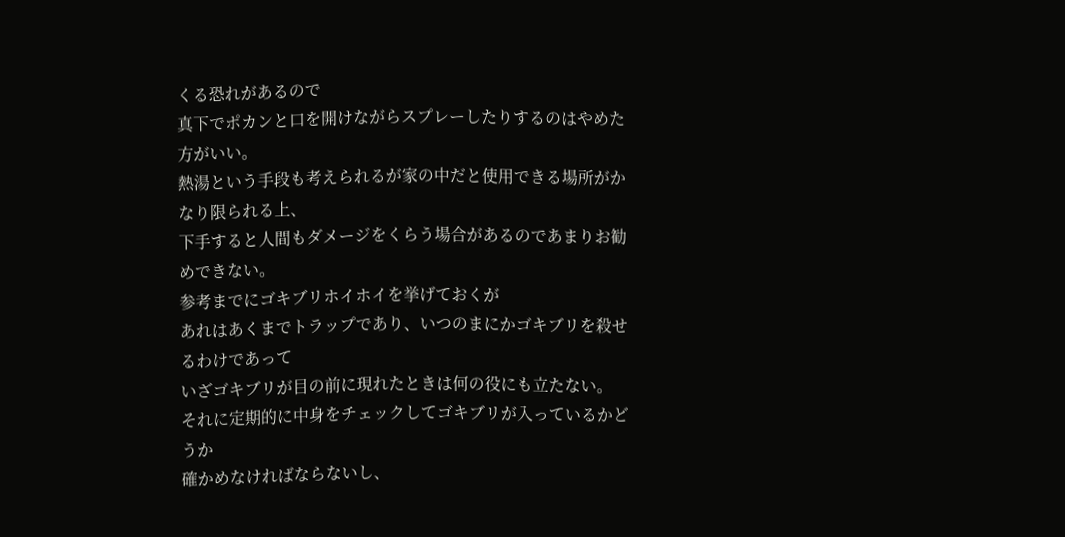くる恐れがあるので
真下でポカンと口を開けながらスプレーしたりするのはやめた方がいい。
熱湯という手段も考えられるが家の中だと使用できる場所がかなり限られる上、
下手すると人間もダメージをくらう場合があるのであまりお勧めできない。
参考までにゴキブリホイホイを挙げておくが
あれはあくまでトラップであり、いつのまにかゴキブリを殺せるわけであって
いざゴキブリが目の前に現れたときは何の役にも立たない。
それに定期的に中身をチェックしてゴキブリが入っているかどうか
確かめなければならないし、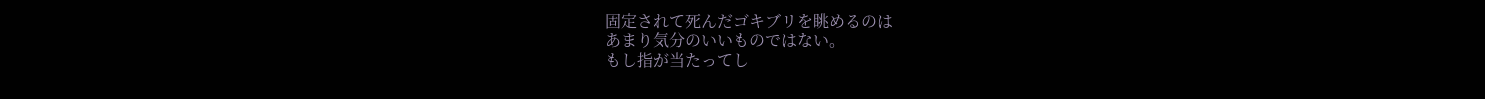固定されて死んだゴキブリを眺めるのは
あまり気分のいいものではない。
もし指が当たってし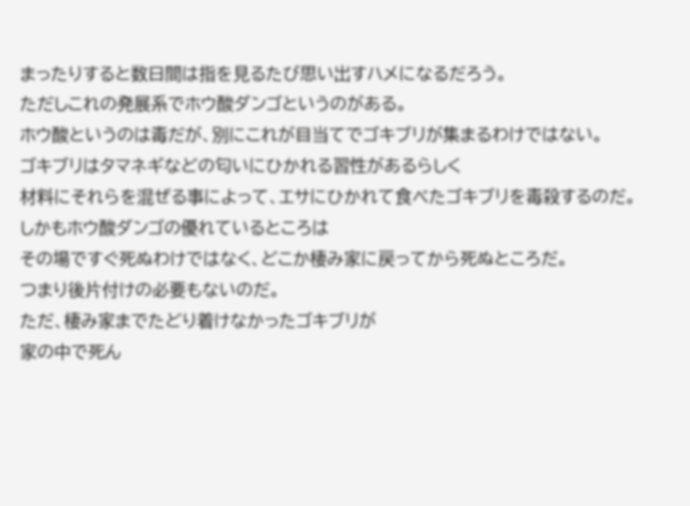まったりすると数日間は指を見るたび思い出すハメになるだろう。
ただしこれの発展系でホウ酸ダンゴというのがある。
ホウ酸というのは毒だが、別にこれが目当てでゴキブリが集まるわけではない。
ゴキブリはタマネギなどの匂いにひかれる習性があるらしく
材料にそれらを混ぜる事によって、エサにひかれて食べたゴキブリを毒殺するのだ。
しかもホウ酸ダンゴの優れているところは
その場ですぐ死ぬわけではなく、どこか棲み家に戻ってから死ぬところだ。
つまり後片付けの必要もないのだ。
ただ、棲み家までたどり着けなかったゴキブリが
家の中で死ん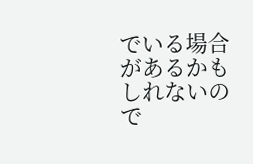でいる場合があるかもしれないので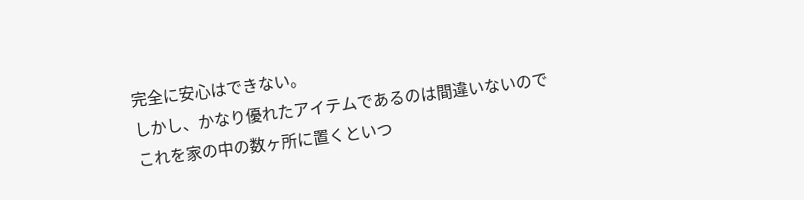完全に安心はできない。
しかし、かなり優れたアイテムであるのは間違いないので
これを家の中の数ヶ所に置くといつ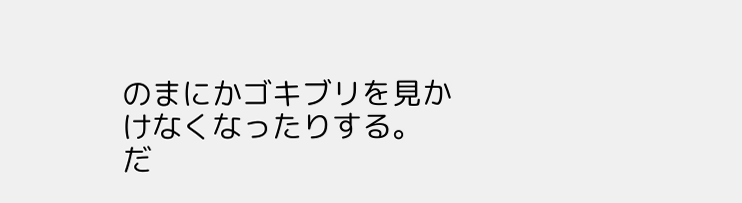のまにかゴキブリを見かけなくなったりする。
だ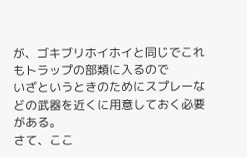が、ゴキブリホイホイと同じでこれもトラップの部類に入るので
いざというときのためにスプレーなどの武器を近くに用意しておく必要がある。
さて、ここ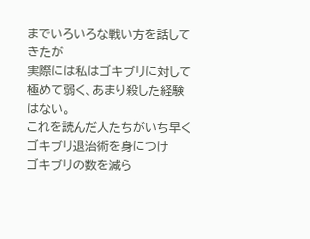までいろいろな戦い方を話してきたが
実際には私はゴキブリに対して極めて弱く、あまり殺した経験はない。
これを読んだ人たちがいち早くゴキブリ退治術を身につけ
ゴキブリの数を減ら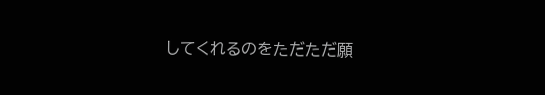してくれるのをただただ願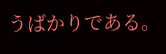うばかりである。